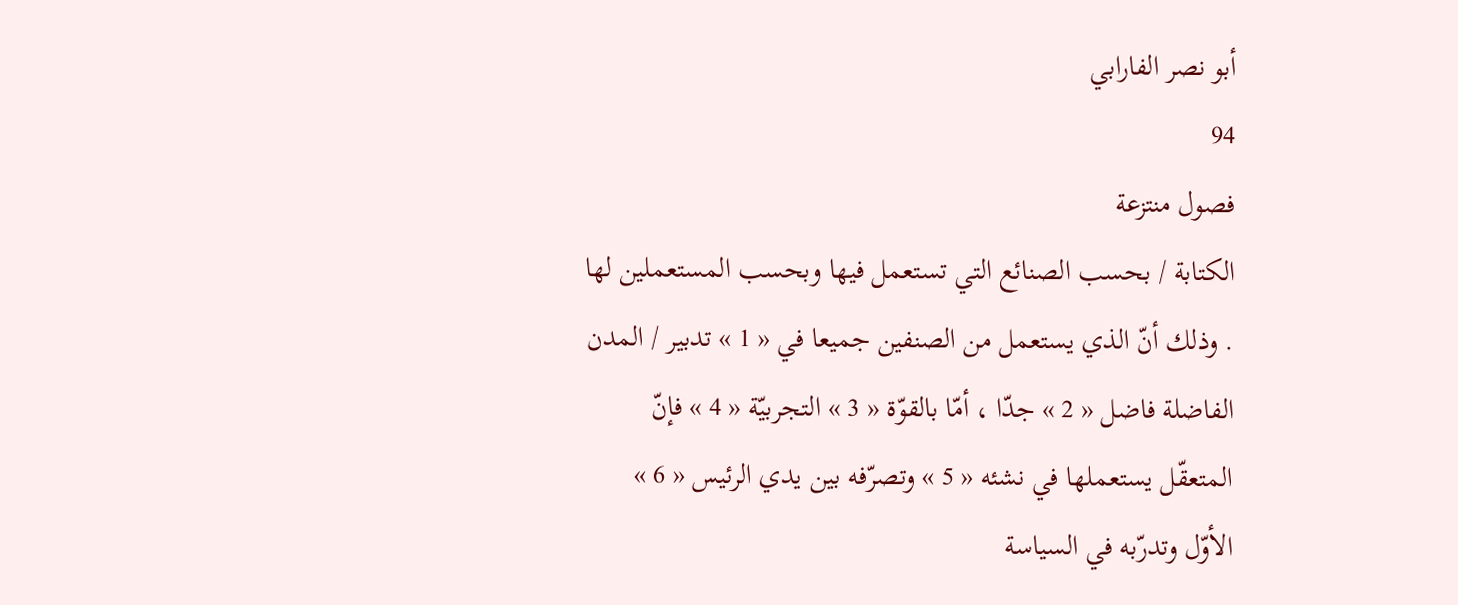أبو نصر الفارابي
94
فصول منتزعة
الكتابة / بحسب الصنائع التي تستعمل فيها وبحسب المستعملين لها . وذلك أنّ الذي يستعمل من الصنفين جميعا في « 1 » تدبير / المدن الفاضلة فاضل « 2 » جدّا ، أمّا بالقوّة « 3 » التجربيّة « 4 » فإنّ المتعقّل يستعملها في نشئه « 5 » وتصرّفه بين يدي الرئيس « 6 » الأوّل وتدرّبه في السياسة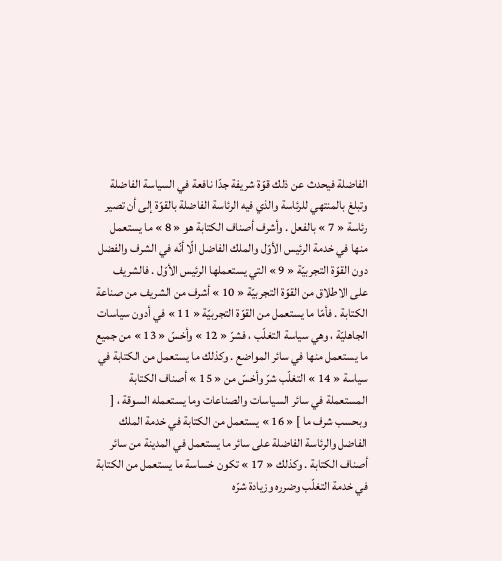الفاضلة فيحدث عن ذلك قوّة شريفة جدّا نافعة في السياسة الفاضلة وتبلغ بالمنتهي للرئاسة والذي فيه الرئاسة الفاضلة بالقوّة إلى أن تصير رئاسة « 7 » بالفعل . وأشرف أصناف الكتابة هو « 8 » ما يستعمل منها في خدمة الرئيس الأوّل والملك الفاضل الّا أنّه في الشرف والفضل دون القوّة التجربيّة « 9 » التي يستعملها الرئيس الأوّل . فالشريف على الاطلاق من القوّة التجربيّة « 10 » أشرف من الشريف من صناعة الكتابة . فأمّا ما يستعمل من القوّة التجربيّة « 11 » في أدون سياسات الجاهليّة ، وهي سياسة التغلّب ، فشرّ « 12 » وأخسّ « 13 » من جميع ما يستعمل منها في سائر المواضع . وكذلك ما يستعمل من الكتابة في سياسة « 14 » التغلّب شرّ وأخسّ من « 15 » أصناف الكتابة المستعملة في سائر السياسات والصناعات وما يستعمله السوقة ، [ وبحسب شرف ما ] « 16 » يستعمل من الكتابة في خدمة الملك الفاضل والرئاسة الفاضلة على سائر ما يستعمل في المدينة من سائر أصناف الكتابة . وكذلك « 17 » تكون خساسة ما يستعمل من الكتابة في خدمة التغلّب وضرره وزيادة شرّه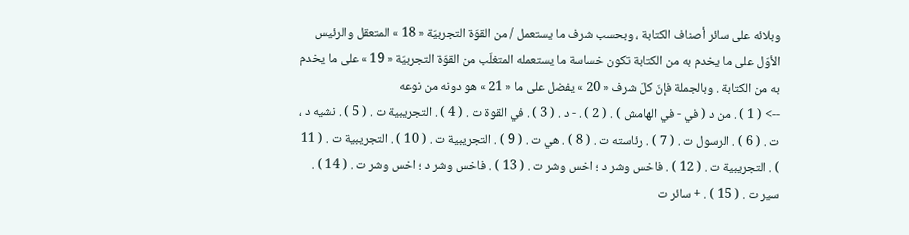وبلائه على سائر أصناف الكتابة ، وبحسب شرف ما يستعمل / من القوّة التجربيّة « 18 » المتعقل والرئيس الأوّل على ما يخدم به من الكتابة تكون خساسة ما يستعمله المتغلّب من القوّة التجربيّة « 19 » على ما يخدم به من الكتابة . وبالجملة فإنّ كلّ شرف « 20 » يفضل على ما « 21 » هو دونه من نوعه
--> ( 1 ) . من د ( في - في الهامش ) . ( 2 ) . - د . ( 3 ) . في القوة ت . ( 4 ) . التجريبية ت . ( 5 ) . نشيه د ، ت . ( 6 ) . الرسول ت . ( 7 ) . رئاسته ت . ( 8 ) . هي ت . ( 9 ) . التجريبية ت . ( 10 ) . التجريبية ت . ( 11 ) . التجريبية ت . ( 12 ) . فاخس وشر د ؛ اخس وشر ت . ( 13 ) . فاخس وشر د ؛ اخس وشر ت . ( 14 ) . سير ت . ( 15 ) . + سائر ت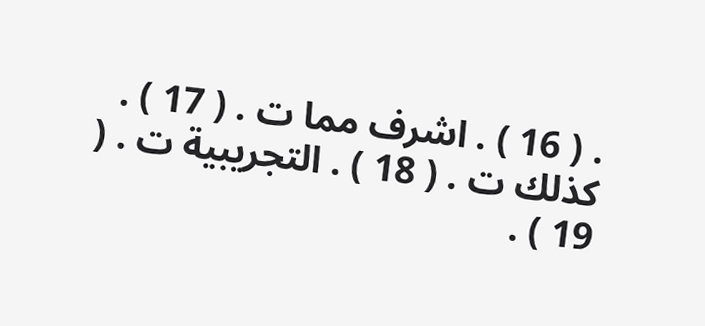. ( 16 ) . اشرف مما ت . ( 17 ) . كذلك ت . ( 18 ) . التجريبية ت . ( 19 ) .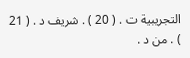التجريبية ت . ( 20 ) . شريف د . ( 21 ) . من د .